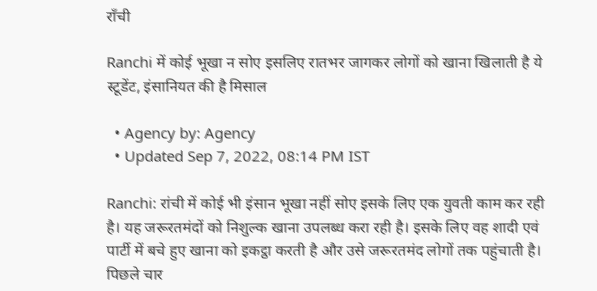राँची

Ranchi में कोई भूखा न सोए इसलिए रातभर जागकर लोगों को खाना खिलाती है ये स्टूडेंट, इंसानियत की है मिसाल

  • Agency by: Agency
  • Updated Sep 7, 2022, 08:14 PM IST

Ranchi: रांची में कोई भी इंसान भूखा नहीं सोए इसके लिए एक युवती काम कर रही है। यह जरूरतमंदों को निशुल्क खाना उपलब्ध करा रही है। इसके लिए वह शादी एवं पार्टी में बचे हुए खाना को इकट्ठा करती है और उसे जरूरतमंद लोगों तक पहुंचाती है। पिछले चार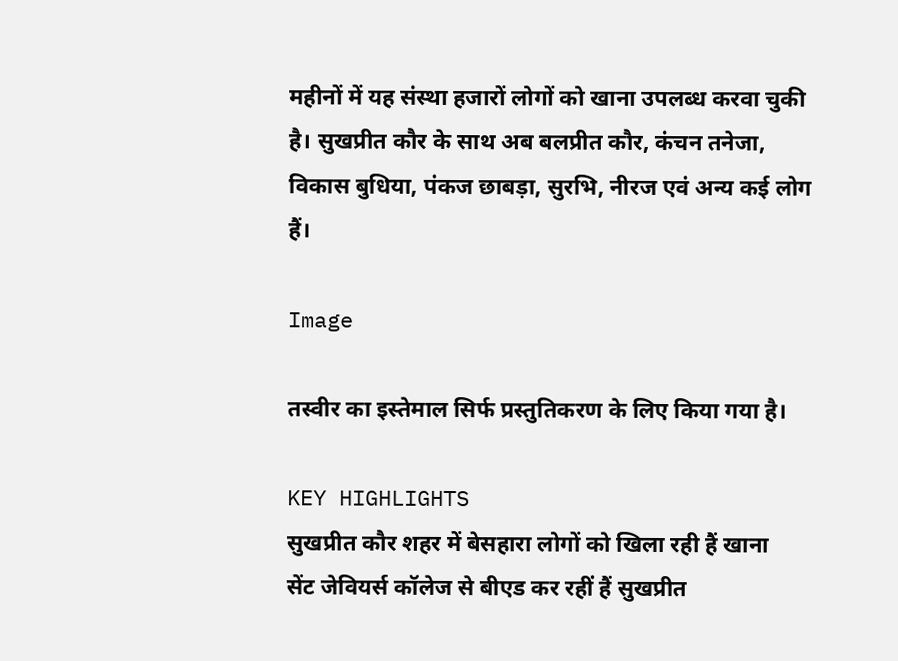महीनों में यह संस्था हजारों लोगों को खाना उपलब्ध करवा चुकी है। सुखप्रीत कौर के साथ अब बलप्रीत कौर, कंचन तनेजा, विकास बुधिया, पंकज छाबड़ा, सुरभि, नीरज एवं अन्य कई लोग हैं।

Image

तस्वीर का इस्तेमाल सिर्फ प्रस्तुतिकरण के लिए किया गया है।

KEY HIGHLIGHTS
सुखप्रीत कौर शहर में बेसहारा लोगों को खिला रही हैं खाना
सेंट जेवियर्स कॉलेज से बीएड कर रहीं हैं सुखप्रीत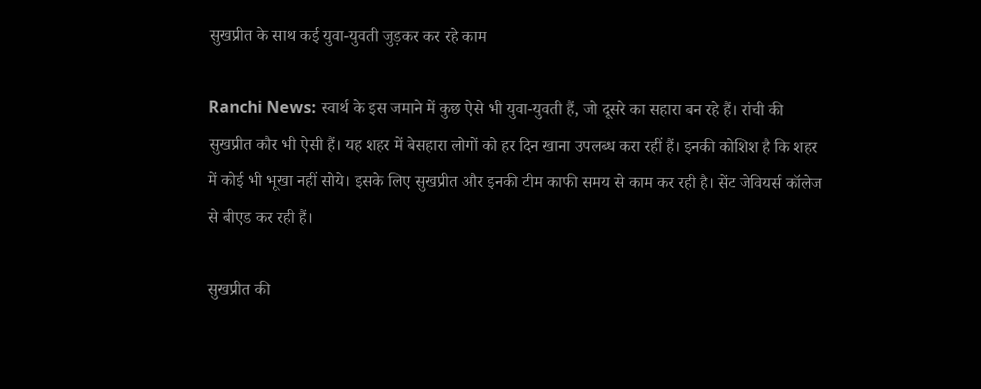सुखप्रीत के साथ कई युवा-युवती जुड़कर कर रहे काम

Ranchi News: स्वार्थ के इस जमाने में कुछ ऐसे भी युवा-युवती हैं, जो दूसरे का सहारा बन रहे हैं। रांची की सुखप्रीत कौर भी ऐसी हैं। यह शहर में बेसहारा लोगों को हर दिन खाना उपलब्ध करा रहीं हैं। इनकी कोशिश है कि शहर में कोई भी भूखा नहीं सोये। इसके लिए सुखप्रीत और इनकी टीम काफी समय से काम कर रही है। सेंट जेवियर्स कॉलेज से बीएड कर रही हैं।

सुखप्रीत की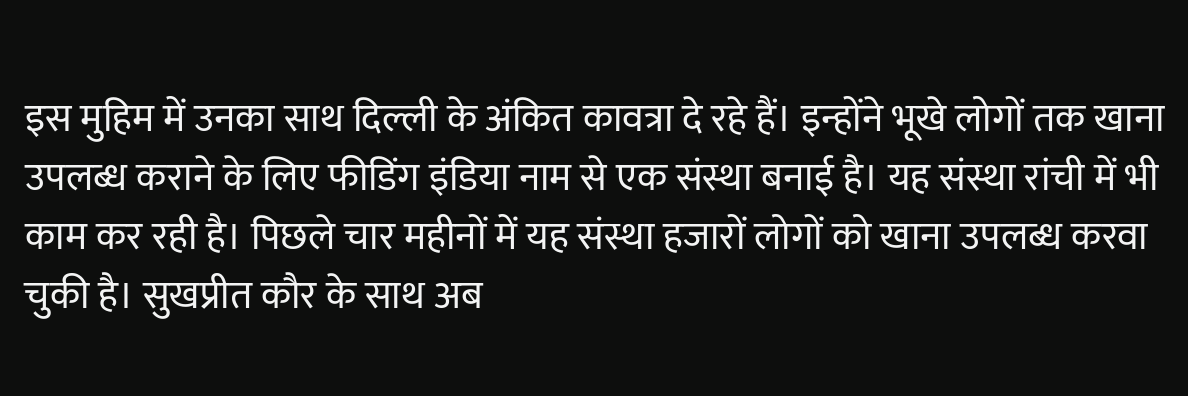इस मुहिम में उनका साथ दिल्ली के अंकित कावत्रा दे रहे हैं। इन्होंने भूखे लोगों तक खाना उपलब्ध कराने के लिए फीडिंग इंडिया नाम से एक संस्था बनाई है। यह संस्था रांची में भी काम कर रही है। पिछले चार महीनों में यह संस्था हजारों लोगों को खाना उपलब्ध करवा चुकी है। सुखप्रीत कौर के साथ अब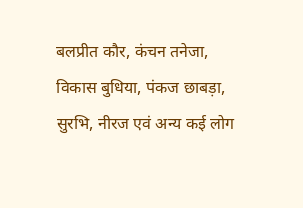बलप्रीत कौर, कंचन तनेजा, विकास बुधिया, पंकज छाबड़ा, सुरभि, नीरज एवं अन्य कई लोग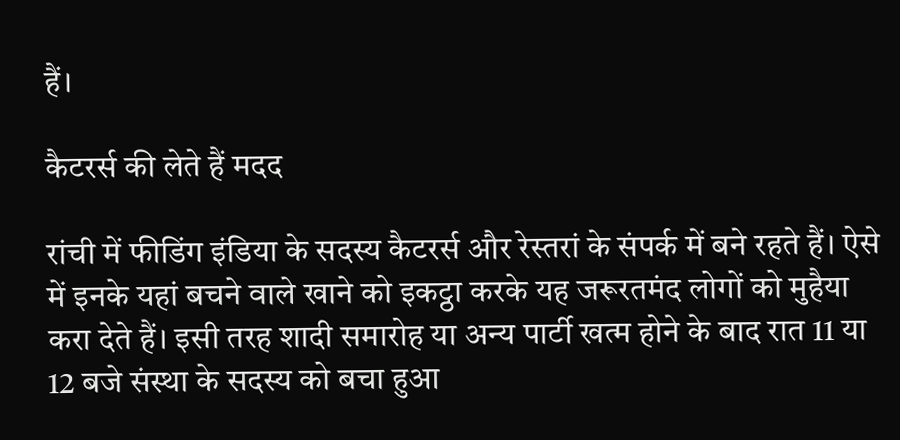हैं।

कैटरर्स की लेते हैं मदद

रांची में फीडिंग इंडिया के सदस्य कैटरर्स और रेस्तरां के संपर्क में बने रहते हैं। ऐसे में इनके यहां बचने वाले खाने को इकट्ठा करके यह जरूरतमंद लोगों को मुहैया करा देते हैं। इसी तरह शादी समारोह या अन्य पार्टी खत्म होने के बाद रात 11 या 12 बजे संस्था के सदस्य को बचा हुआ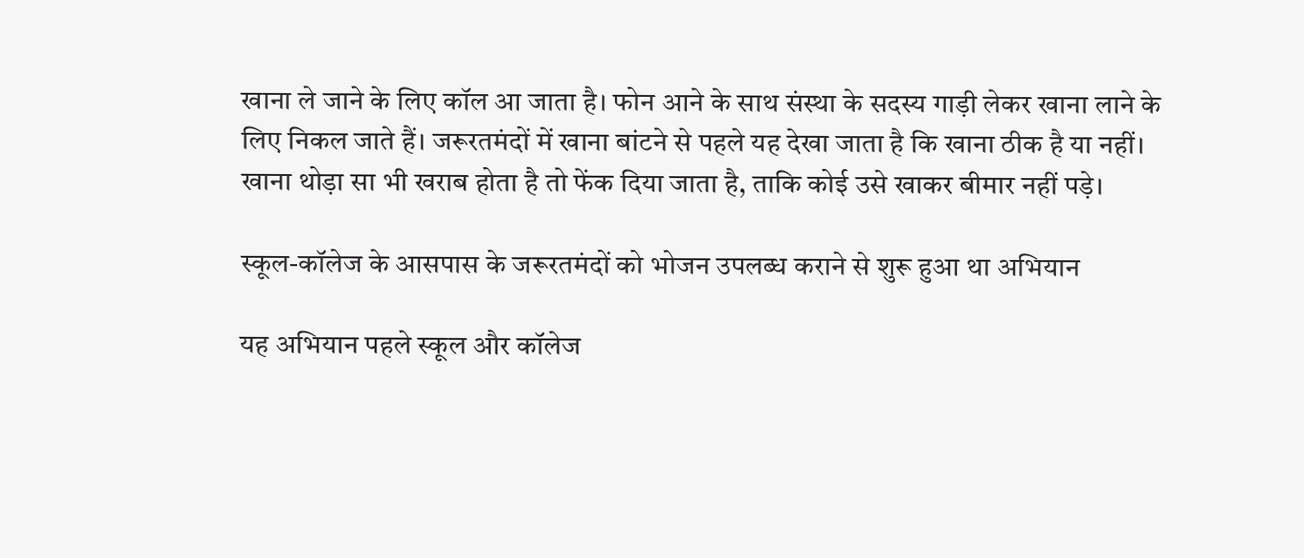खाना ले जाने के लिए कॉल आ जाता है। फोन आने के साथ संस्था के सदस्य गाड़ी लेकर खाना लाने के लिए निकल जाते हैं। जरूरतमंदों में खाना बांटने से पहले यह देखा जाता है कि खाना ठीक है या नहीं। खाना थोड़ा सा भी खराब होता है तो फेंक दिया जाता है, ताकि कोई उसे खाकर बीमार नहीं पड़े।

स्कूल-कॉलेज के आसपास के जरूरतमंदों को भोजन उपलब्ध कराने से शुरू हुआ था अभियान

यह अभियान पहले स्कूल और कॉलेज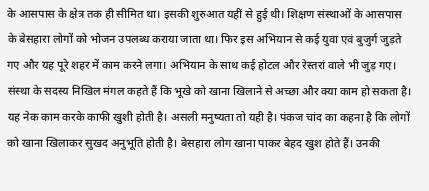के आसपास के क्षेत्र तक ही सीमित था। इसकी शुरुआत यहीं से हुई थी। शिक्षण संस्थाओं के आसपास के बेसहारा लोगों को भोजन उपलब्ध कराया जाता था। फिर इस अभियान से कई युवा एवं बुजुर्ग जुड़ते गए और यह पूरे शहर में काम करने लगा। अभियान के साथ कई होटल और रेस्तरां वाले भी जुड़ गए। संस्था के सदस्य निखिल मंगल कहते हैं कि भूखे को खाना खिलाने से अच्छा और क्या काम हो सकता है। यह नेक काम करके काफी खुशी होती है। असली मनुष्यता तो यही है। पंकज चांद का कहना है कि लोगों को खाना खिलाकर सुखद अनुभूति होती है। बेसहारा लोग खाना पाकर बेहद खुश होते हैं। उनकी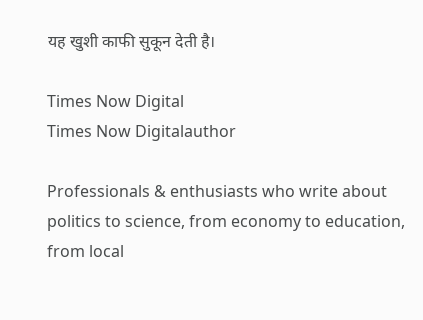यह खुशी काफी सुकून देती है।

Times Now Digital
Times Now Digitalauthor

Professionals & enthusiasts who write about politics to science, from economy to education, from local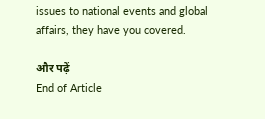issues to national events and global affairs, they have you covered.

और पढ़ें
End of Article